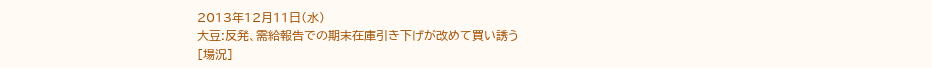2013年12月11日(水)
大豆:反発、需給報告での期末在庫引き下げが改めて買い誘う
[場況]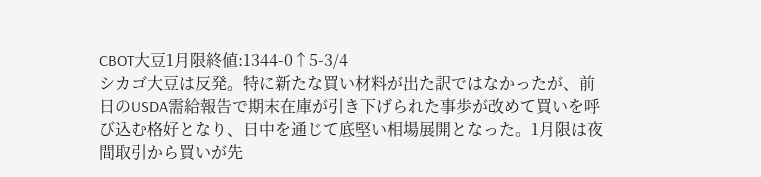CBOT大豆1月限終値:1344-0↑5-3/4
シカゴ大豆は反発。特に新たな買い材料が出た訳ではなかったが、前日のUSDA需給報告で期末在庫が引き下げられた事歩が改めて買いを呼び込む格好となり、日中を通じて底堅い相場展開となった。1月限は夜間取引から買いが先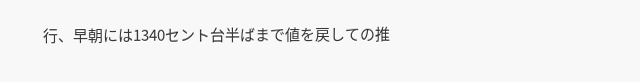行、早朝には1340セント台半ばまで値を戻しての推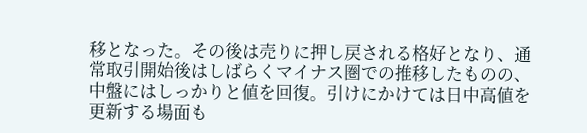移となった。その後は売りに押し戻される格好となり、通常取引開始後はしばらくマイナス圏での推移したものの、中盤にはしっかりと値を回復。引けにかけては日中高値を更新する場面も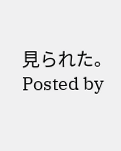見られた。
Posted by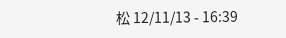松 12/11/13 - 16:39